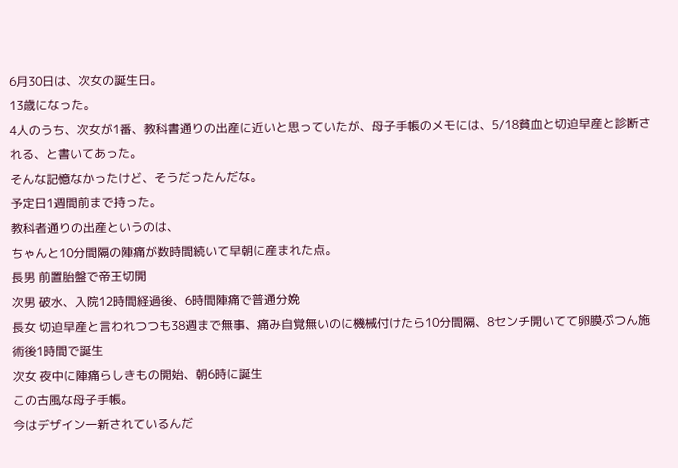6月30日は、次女の誕生日。
13歳になった。
4人のうち、次女が1番、教科書通りの出産に近いと思っていたが、母子手帳のメモには、5/18貧血と切迫早産と診断される、と書いてあった。
そんな記憶なかったけど、そうだったんだな。
予定日1週間前まで持った。
教科者通りの出産というのは、
ちゃんと10分間隔の陣痛が数時間続いて早朝に産まれた点。
長男 前置胎盤で帝王切開
次男 破水、入院12時間経過後、6時間陣痛で普通分娩
長女 切迫早産と言われつつも38週まで無事、痛み自覚無いのに機械付けたら10分間隔、8センチ開いてて卵膜ぷつん施術後1時間で誕生
次女 夜中に陣痛らしきもの開始、朝6時に誕生
この古風な母子手帳。
今はデザイン一新されているんだ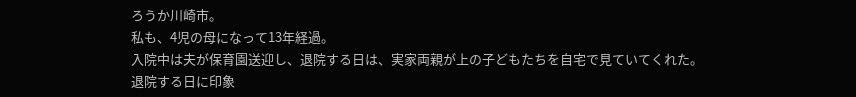ろうか川崎市。
私も、4児の母になって13年経過。
入院中は夫が保育園送迎し、退院する日は、実家両親が上の子どもたちを自宅で見ていてくれた。
退院する日に印象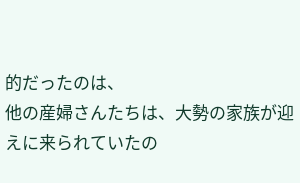的だったのは、
他の産婦さんたちは、大勢の家族が迎えに来られていたの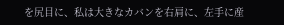を尻目に、私は大きなカバンを右肩に、左手に産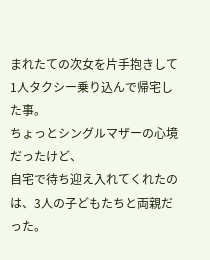まれたての次女を片手抱きして1人タクシー乗り込んで帰宅した事。
ちょっとシングルマザーの心境だったけど、
自宅で待ち迎え入れてくれたのは、3人の子どもたちと両親だった。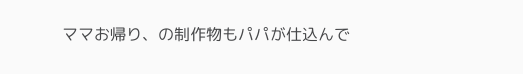ママお帰り、の制作物もパパが仕込んで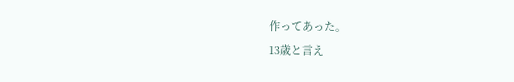作ってあった。
13歳と言え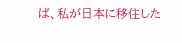ば、私が日本に移住した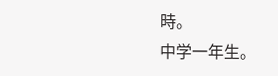時。
中学一年生。